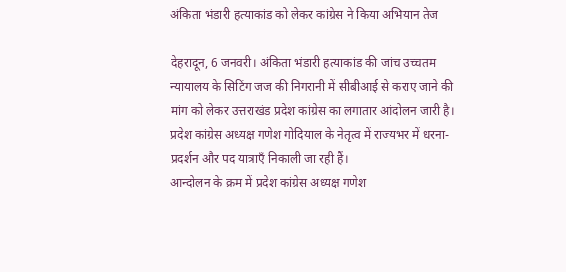अंकिता भंडारी हत्याकांड को लेकर कांग्रेस ने किया अभियान तेज

देहरादून, 6 जनवरी। अंकिता भंडारी हत्याकांड की जांच उच्चतम न्यायालय के सिटिंग जज की निगरानी में सीबीआई से कराए जाने की मांग को लेकर उत्तराखंड प्रदेश कांग्रेस का लगातार आंदोलन जारी है। प्रदेश कांग्रेस अध्यक्ष गणेश गोदियाल के नेतृत्व में राज्यभर में धरना-प्रदर्शन और पद यात्राएँ निकाली जा रही हैं।
आन्दोलन के क्रम में प्रदेश कांग्रेस अध्यक्ष गणेश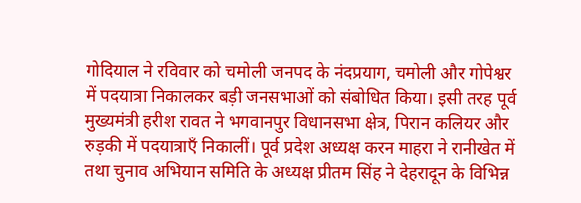गोदियाल ने रविवार को चमोली जनपद के नंदप्रयाग, चमोली और गोपेश्वर में पदयात्रा निकालकर बड़ी जनसभाओं को संबोधित किया। इसी तरह पूर्व मुख्यमंत्री हरीश रावत ने भगवानपुर विधानसभा क्षेत्र, पिरान कलियर और रुड़की में पदयात्राएँ निकालीं। पूर्व प्रदेश अध्यक्ष करन माहरा ने रानीखेत में तथा चुनाव अभियान समिति के अध्यक्ष प्रीतम सिंह ने देहरादून के विभिन्न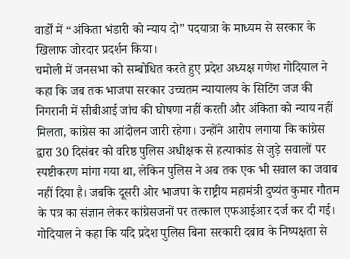वार्डों में “अंकिता भंडारी को न्याय दो” पदयात्रा के माध्यम से सरकार के खिलाफ जोरदार प्रदर्शन किया।
चमोली में जनसभा को सम्बोधित करते हुए प्रदेश अध्यक्ष गणेश गोदियाल ने कहा कि जब तक भाजपा सरकार उच्चतम न्यायालय के सिटिंग जज की निगरानी में सीबीआई जांच की घोषणा नहीं करती और अंकिता को न्याय नहीं मिलता, कांग्रेस का आंदोलन जारी रहेगा। उन्होंने आरोप लगाया कि कांग्रेस द्वारा 30 दिसंबर को वरिष्ठ पुलिस अधीक्षक से हत्याकांड से जुड़े सवालों पर स्पष्टीकरण मांगा गया था, लेकिन पुलिस ने अब तक एक भी सवाल का जवाब नहीं दिया है। जबकि दूसरी ओर भाजपा के राष्ट्रीय महामंत्री दुष्यंत कुमार गौतम के पत्र का संज्ञान लेकर कांग्रेसजनों पर तत्काल एफआईआर दर्ज कर दी गई।
गोदियाल ने कहा कि यदि प्रदेश पुलिस बिना सरकारी दबाव के निष्पक्षता से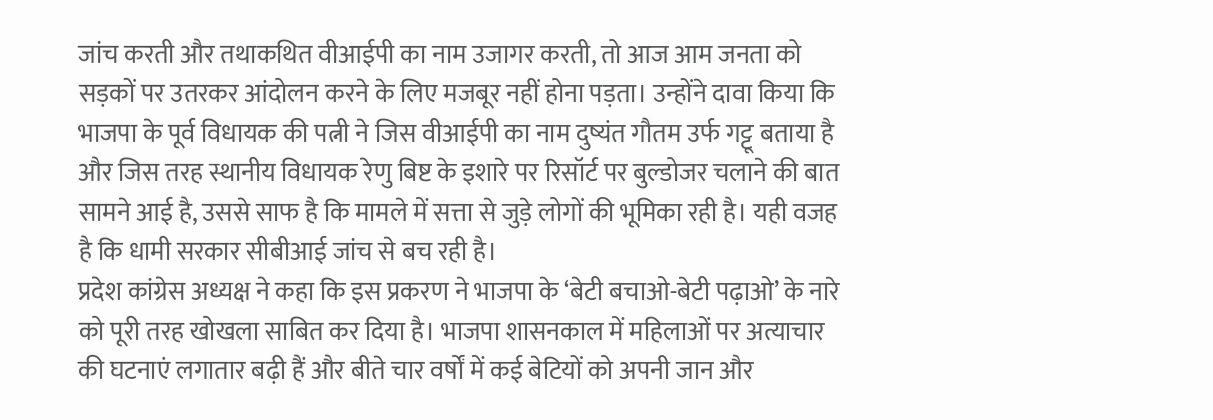जांच करती और तथाकथित वीआईपी का नाम उजागर करती, तो आज आम जनता को सड़कों पर उतरकर आंदोलन करने के लिए मजबूर नहीं होना पड़ता। उन्होंने दावा किया कि भाजपा के पूर्व विधायक की पत्नी ने जिस वीआईपी का नाम दुष्यंत गौतम उर्फ गट्टू बताया है और जिस तरह स्थानीय विधायक रेणु बिष्ट के इशारे पर रिसॉर्ट पर बुल्डोजर चलाने की बात सामने आई है, उससे साफ है कि मामले में सत्ता से जुड़े लोगों की भूमिका रही है। यही वजह है कि धामी सरकार सीबीआई जांच से बच रही है।
प्रदेश कांग्रेस अध्यक्ष ने कहा कि इस प्रकरण ने भाजपा के ‘बेटी बचाओ-बेटी पढ़ाओ’ के नारे को पूरी तरह खोखला साबित कर दिया है। भाजपा शासनकाल में महिलाओं पर अत्याचार की घटनाएं लगातार बढ़ी हैं और बीते चार वर्षों में कई बेटियों को अपनी जान और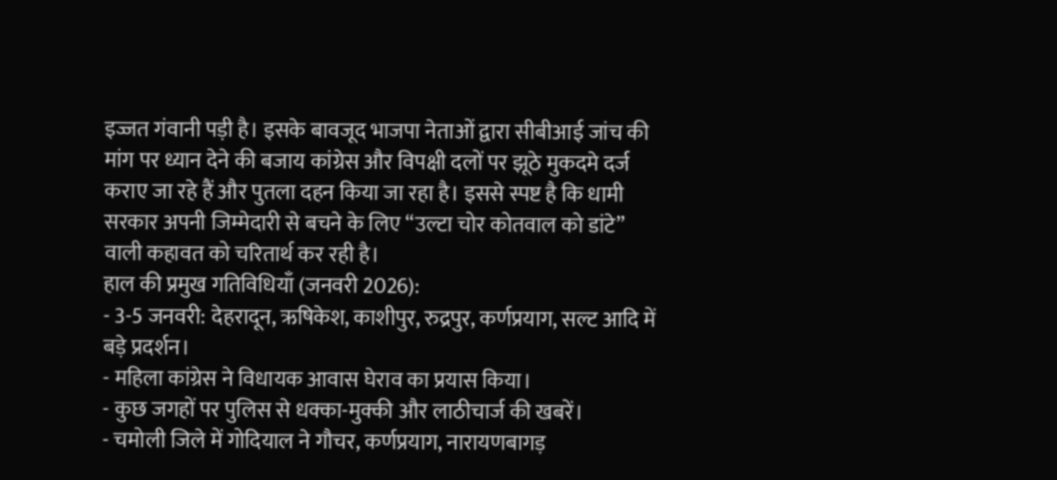इज्जत गंवानी पड़ी है। इसके बावजूद भाजपा नेताओं द्वारा सीबीआई जांच की मांग पर ध्यान देने की बजाय कांग्रेस और विपक्षी दलों पर झूठे मुकदमे दर्ज कराए जा रहे हैं और पुतला दहन किया जा रहा है। इससे स्पष्ट है कि धामी सरकार अपनी जिम्मेदारी से बचने के लिए “उल्टा चोर कोतवाल को डांटे” वाली कहावत को चरितार्थ कर रही है।
हाल की प्रमुख गतिविधियाँ (जनवरी 2026):
- 3-5 जनवरी: देहरादून, ऋषिकेश, काशीपुर, रुद्रपुर, कर्णप्रयाग, सल्ट आदि में बड़े प्रदर्शन।
- महिला कांग्रेस ने विधायक आवास घेराव का प्रयास किया।
- कुछ जगहों पर पुलिस से धक्का-मुक्की और लाठीचार्ज की खबरें।
- चमोली जिले में गोदियाल ने गौचर, कर्णप्रयाग, नारायणबागड़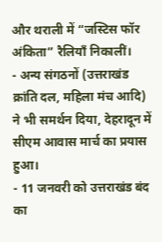और थराली में “जस्टिस फॉर अंकिता” रैलियाँ निकालीं।
- अन्य संगठनों (उत्तराखंड क्रांति दल, महिला मंच आदि) ने भी समर्थन दिया, देहरादून में सीएम आवास मार्च का प्रयास हुआ।
- 11 जनवरी को उत्तराखंड बंद का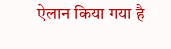ऐलान किया गया है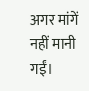अगर मांगें नहीं मानी गईं।